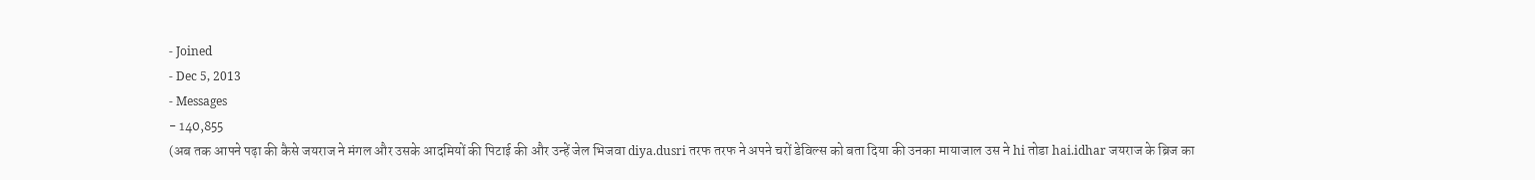- Joined
- Dec 5, 2013
- Messages
- 140,855
(अब तक आपने पढ़ा की कैसे जयराज ने मंगल और उसके आदमियों की पिटाई की और उन्हें जेल भिजवा diya.dusri तरफ तरफ ने अपने चरों डेविल्स को बता दिया की उनका मायाजाल उस ने hi तोडा hai.idhar जयराज के ब्रिज का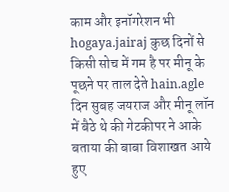काम और इनॉगरेशन भी hogaya.jairaj कुछ दिनों से किसी सोच में गम है पर मीनू के पूछने पर ताल देते hain.agle दिन सुबह जयराज और मीनू लॉन में बैठे थे की गेटकीपर ने आके बताया की बाबा विशाखत आये हुए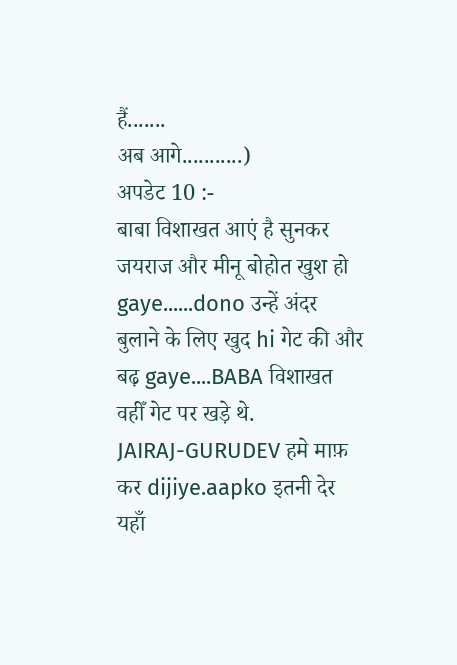हैं.......
अब आगे...........)
अपडेट 10 :-
बाबा विशाखत आएं है सुनकर जयराज और मीनू बोहोत खुश हो gaye......dono उन्हें अंदर बुलाने के लिए खुद hi गेट की और बढ़ gaye....BABA विशाखत वहीँ गेट पर खड़े थे.
JAIRAJ-GURUDEV हमे माफ़ कर dijiye.aapko इतनी देर यहाँ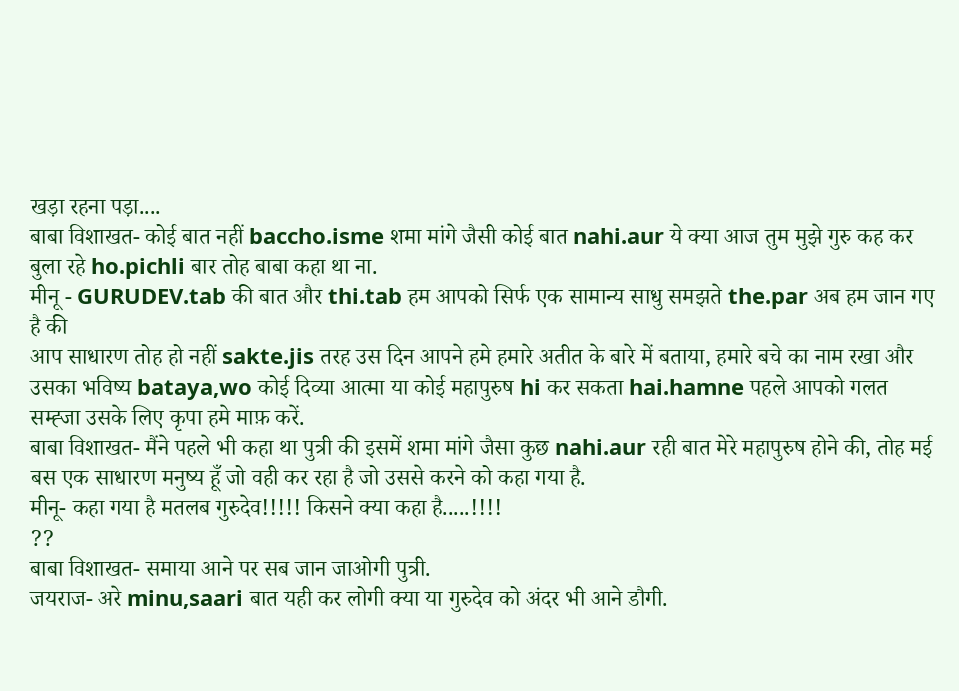खड़ा रहना पड़ा....
बाबा विशाखत- कोई बात नहीं baccho.isme शमा मांगे जैसी कोई बात nahi.aur ये क्या आज तुम मुझे गुरु कह कर बुला रहे ho.pichli बार तोह बाबा कहा था ना.
मीनू - GURUDEV.tab की बात और thi.tab हम आपको सिर्फ एक सामान्य साधु समझते the.par अब हम जान गए है की
आप साधारण तोह हो नहीं sakte.jis तरह उस दिन आपने हमे हमारे अतीत के बारे में बताया, हमारे बचे का नाम रखा और उसका भविष्य bataya,wo कोई दिव्या आत्मा या कोई महापुरुष hi कर सकता hai.hamne पहले आपको गलत सम्ह्जा उसके लिए कृपा हमे माफ़ करें.
बाबा विशाखत- मैंने पहले भी कहा था पुत्री की इसमें शमा मांगे जैसा कुछ nahi.aur रही बात मेरे महापुरुष होने की, तोह मई बस एक साधारण मनुष्य हूँ जो वही कर रहा है जो उससे करने को कहा गया है.
मीनू- कहा गया है मतलब गुरुदेव!!!!! किसने क्या कहा है.....!!!!
??
बाबा विशाखत- समाया आने पर सब जान जाओगी पुत्री.
जयराज- अरे minu,saari बात यही कर लोगी क्या या गुरुदेव को अंदर भी आने डौगी.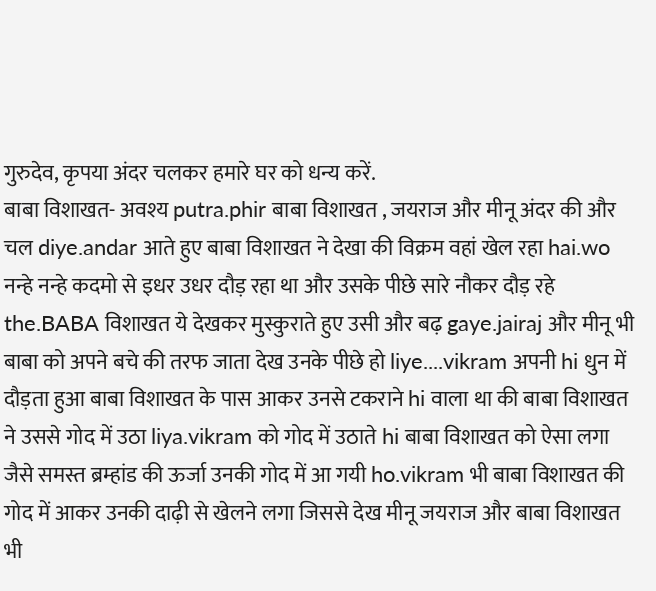गुरुदेव, कृपया अंदर चलकर हमारे घर को धन्य करें.
बाबा विशाखत- अवश्य putra.phir बाबा विशाखत , जयराज और मीनू अंदर की और चल diye.andar आते हुए बाबा विशाखत ने देखा की विक्रम वहां खेल रहा hai.wo नन्हे नन्हे कदमो से इधर उधर दौड़ रहा था और उसके पीछे सारे नौकर दौड़ रहे the.BABA विशाखत ये देखकर मुस्कुराते हुए उसी और बढ़ gaye.jairaj और मीनू भी बाबा को अपने बचे की तरफ जाता देख उनके पीछे हो liye....vikram अपनी hi धुन में दौड़ता हुआ बाबा विशाखत के पास आकर उनसे टकराने hi वाला था की बाबा विशाखत ने उससे गोद में उठा liya.vikram को गोद में उठाते hi बाबा विशाखत को ऐसा लगा जैसे समस्त ब्रम्हांड की ऊर्जा उनकी गोद में आ गयी ho.vikram भी बाबा विशाखत की गोद में आकर उनकी दाढ़ी से खेलने लगा जिससे देख मीनू जयराज और बाबा विशाखत भी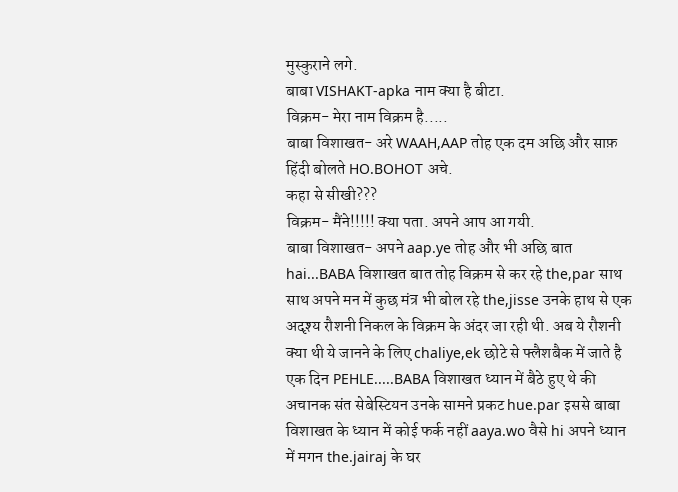मुस्कुराने लगे.
बाबा VISHAKT-apka नाम क्या है बीटा.
विक्रम- मेरा नाम विक्रम है.....
बाबा विशाखत- अरे WAAH,AAP तोह एक दम अछि और साफ़ हिंदी बोलते HO.BOHOT अचे.
कहा से सीखी???
विक्रम- मैंने!!!!! क्या पता. अपने आप आ गयी.
बाबा विशाखत- अपने aap.ye तोह और भी अछि बात hai...BABA विशाखत बात तोह विक्रम से कर रहे the,par साथ साथ अपने मन में कुछ मंत्र भी बोल रहे the,jisse उनके हाथ से एक अदृश्य रौशनी निकल के विक्रम के अंदर जा रही थी. अब ये रौशनी क्या थी ये जानने के लिए chaliye,ek छोटे से फ्लैशबैक में जाते है
एक दिन PEHLE.....BABA विशाखत ध्यान में बैठे हुए थे की अचानक संत सेबेस्टियन उनके सामने प्रकट hue.par इससे बाबा विशाखत के ध्यान में कोई फर्क नहीं aaya.wo वैसे hi अपने ध्यान में मगन the.jairaj के घर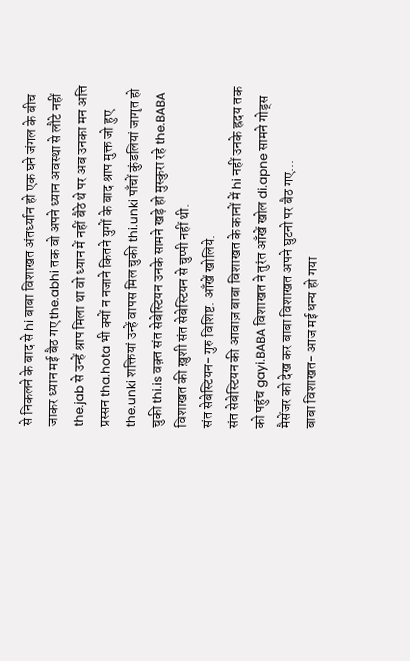से निकलने के बाद से hi बाबा विशाखत अंतर्ध्यान हो एक घने जंगल के बीच जाकर ध्यान मई बैठ गए the.abhi तक वो अपने ध्यान अवस्था से लौटे नहीं the.jab से उन्हें श्राप मिला था वो ध्यान में नहीं बैठे थे पर अब उनका मन अत्ति प्रस्सन tha.hota भी क्यों न नजाने कितने युगों के बाद श्राप मुक्त जो हुए the.unki शक्तियां उन्हें वापस मिल चुकी thi.unki पाँचों कुंडलियां जागृत हो चुकी thi.is वक़्त संत सेबेस्टियन उनके सामने खड़े हो मुस्कुरा रहे the.BABA विशाखत की ख़ुशी संत सेबेस्टियन से चुप्पी नहीं थी.
संत सेबेस्टियन- गुरु विशिष्ट. आँखें खोलिये.
संत सेबेस्टियन की आवाज़ बाबा विशाखत के कानों में hi नहीं उनके ह्रदय तक को पहुंच gayi.BABA विशाखत ने तुरंत आँखें खोल di.apne सामने गोड्स मैसेंजर को देख कर बाबा विशाखत अपने घुटनो पर बैठ गए...
बाबा विशाखत- आज मई धन्य हो गया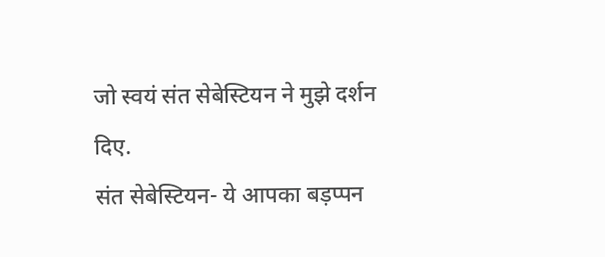जो स्वयं संत सेबेस्टियन ने मुझे दर्शन दिए.
संत सेबेस्टियन- ये आपका बड़प्पन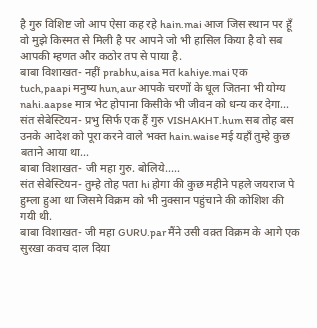है गुरु विशिष्ट जो आप ऐसा कह रहे hain.mai आज जिस स्थान पर हूँ वो मुझे किस्मत से मिली है पर आपने जो भी हासिल किया है वो सब आपकी म्हणत और कठोर तप से पाया है.
बाबा विशाखत- नहीं prabhu,aisa मत kahiye.mai एक tuch,paapi मनुष्य hun,aur आपके चरणों के धूल जितना भी योग्य nahi.aapse मात्र भेट होपाना किसीके भी जीवन को धन्य कर देगा...
संत सेबेस्टियन- प्रभु सिर्फ एक हैं गुरु VISHAKHT.hum सब तोह बस उनके आदेश को पूरा करने वाले भक्त hain.waise मई यहाँ तुम्हे कुछ बताने आया था...
बाबा विशाखत- जी महा गुरु. बोलिये.....
संत सेबेस्टियन- तुम्हे तोह पता hi होगा की कुछ महीने पहले जयराज पे हुम्ला हुआ था जिसमे विक्रम को भी नुक्सान पहुंचाने की कोशिश की गयी थी.
बाबा विशाखत- जी महा GURU.par मैंने उसी वक़्त विक्रम के आगे एक सुरखा कवच दाल दिया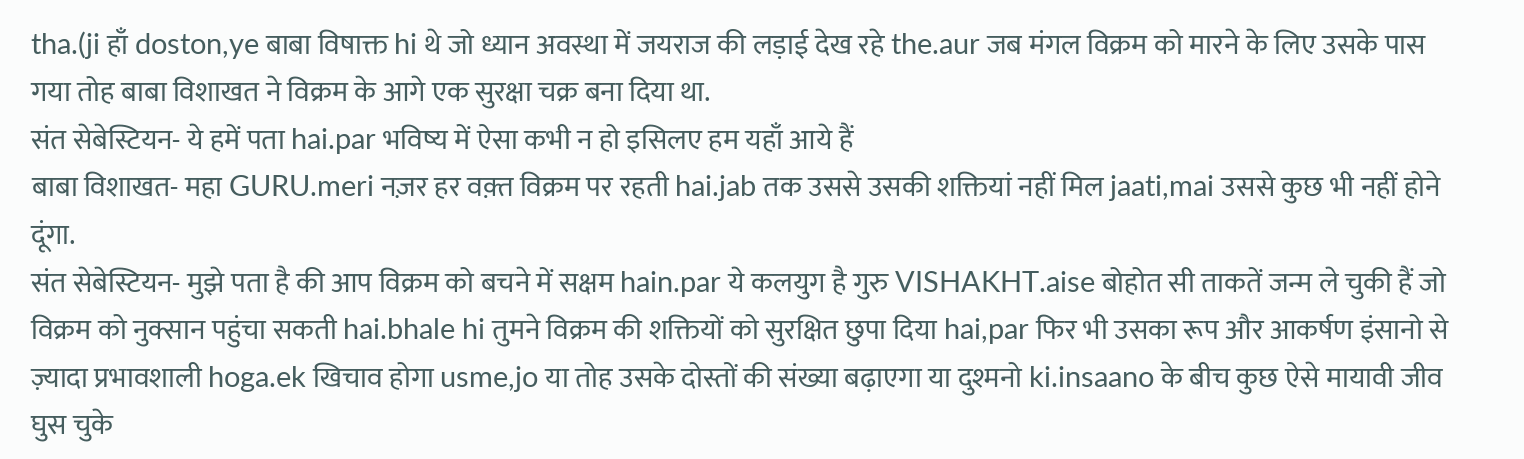tha.(ji हाँ doston,ye बाबा विषाक्त hi थे जो ध्यान अवस्था में जयराज की लड़ाई देख रहे the.aur जब मंगल विक्रम को मारने के लिए उसके पास गया तोह बाबा विशाखत ने विक्रम के आगे एक सुरक्षा चक्र बना दिया था.
संत सेबेस्टियन- ये हमें पता hai.par भविष्य में ऐसा कभी न हो इसिलए हम यहाँ आये हैं
बाबा विशाखत- महा GURU.meri नज़र हर वक़्त विक्रम पर रहती hai.jab तक उससे उसकी शक्तियां नहीं मिल jaati,mai उससे कुछ भी नहीं होने दूंगा.
संत सेबेस्टियन- मुझे पता है की आप विक्रम को बचने में सक्षम hain.par ये कलयुग है गुरु VISHAKHT.aise बोहोत सी ताकतें जन्म ले चुकी हैं जो विक्रम को नुक्सान पहुंचा सकती hai.bhale hi तुमने विक्रम की शक्तियों को सुरक्षित छुपा दिया hai,par फिर भी उसका रूप और आकर्षण इंसानो से ज़्यादा प्रभावशाली hoga.ek खिचाव होगा usme,jo या तोह उसके दोस्तों की संख्या बढ़ाएगा या दुश्मनो ki.insaano के बीच कुछ ऐसे मायावी जीव घुस चुके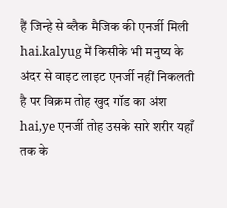हैं जिन्हे से ब्लैक मैजिक की एनर्जी मिली hai.kalyug में किसीके भी मनुष्य के अंदर से वाइट लाइट एनर्जी नहीं निकलती है पर विक्रम तोह खुद गॉड का अंश hai,ye एनर्जी तोह उसके सारे शरीर यहाँ तक के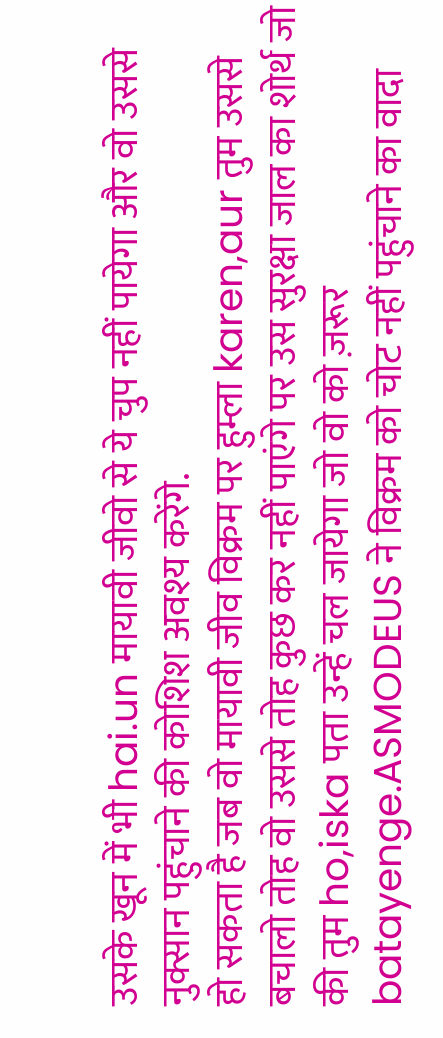उसके खून में भी hai.un मायावी जीवो से ये चुप नहीं पायेगा और वो उससे नुक्सान पहुंचाने की कोशिश अवश्य करेंगे.
हो सकता है जब वो मायावी जीव विक्रम पर हुम्ला karen,aur तुम उससे बचालो तोह वो उससे तोह कुछ कर नहीं पाएंगे पर उस सुरक्षा जाल का शोर्थ जो की तुम ho,iska पता उन्हें चल जायेगा जो वो को ज़रूर batayenge.ASMODEUS ने विक्रम को चोट नहीं पहुंचाने का वादा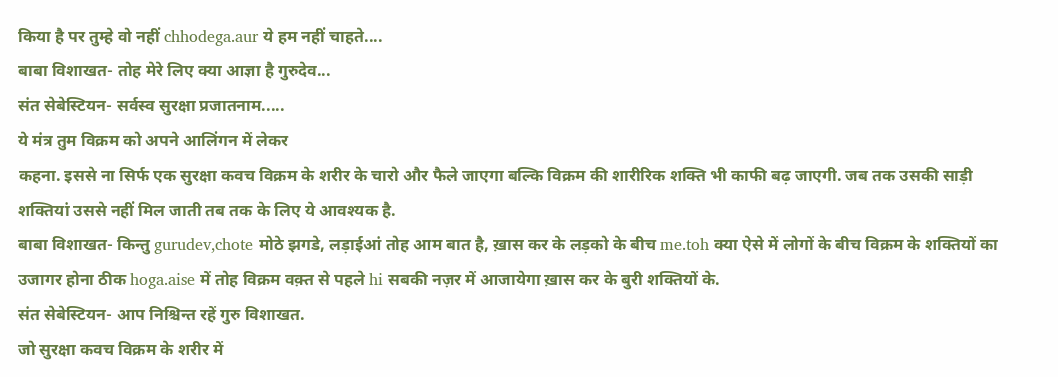किया है पर तुम्हे वो नहीं chhodega.aur ये हम नहीं चाहते....
बाबा विशाखत- तोह मेरे लिए क्या आज्ञा है गुरुदेव...
संत सेबेस्टियन- सर्वस्व सुरक्षा प्रजातनाम.....
ये मंत्र तुम विक्रम को अपने आलिंगन में लेकर
कहना. इससे ना सिर्फ एक सुरक्षा कवच विक्रम के शरीर के चारो और फैले जाएगा बल्कि विक्रम की शारीरिक शक्ति भी काफी बढ़ जाएगी. जब तक उसकी साड़ी शक्तियां उससे नहीं मिल जाती तब तक के लिए ये आवश्यक है.
बाबा विशाखत- किन्तु gurudev,chote मोठे झगडे, लड़ाईआं तोह आम बात है, ख़ास कर के लड़को के बीच me.toh क्या ऐसे में लोगों के बीच विक्रम के शक्तियों का उजागर होना ठीक hoga.aise में तोह विक्रम वक़्त से पहले hi सबकी नज़र में आजायेगा ख़ास कर के बुरी शक्तियों के.
संत सेबेस्टियन- आप निश्चिन्त रहें गुरु विशाखत.
जो सुरक्षा कवच विक्रम के शरीर में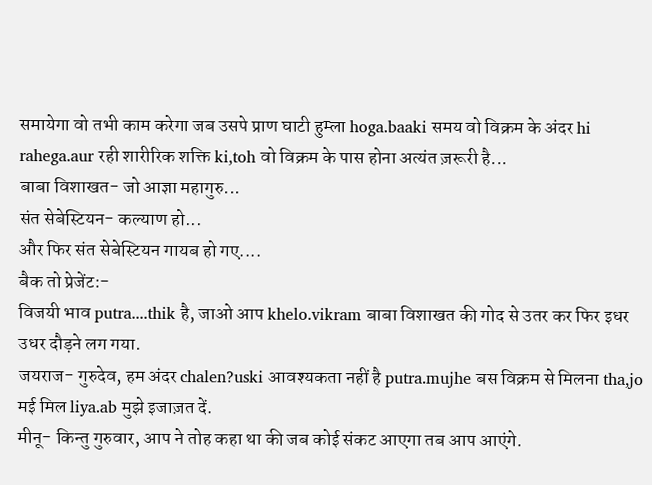समायेगा वो तभी काम करेगा जब उसपे प्राण घाटी हुम्ला hoga.baaki समय वो विक्रम के अंदर hi rahega.aur रही शारीरिक शक्ति ki,toh वो विक्रम के पास होना अत्यंत ज़रूरी है...
बाबा विशाखत- जो आज्ञा महागुरु...
संत सेबेस्टियन- कल्याण हो...
और फिर संत सेबेस्टियन गायब हो गए....
बैक तो प्रेजेंट:-
विजयी भाव putra....thik है, जाओ आप khelo.vikram बाबा विशाखत की गोद से उतर कर फिर इधर उधर दौड़ने लग गया.
जयराज- गुरुदेव, हम अंदर chalen?uski आवश्यकता नहीं है putra.mujhe बस विक्रम से मिलना tha,jo मई मिल liya.ab मुझे इजाज़त दें.
मीनू- किन्तु गुरुवार, आप ने तोह कहा था की जब कोई संकट आएगा तब आप आएंगे.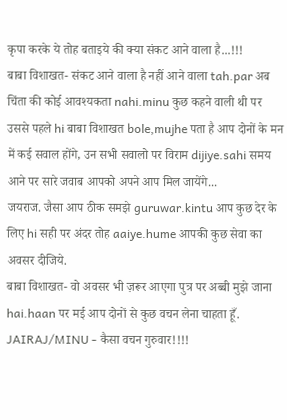कृपा करके ये तोह बताइये की क्या संकट आने वाला है...!!!
बाबा विशाखत- संकट आने वाला है नहीं आने वाला tah.par अब चिंता की कोई आवश्यकता nahi.minu कुछ कहने वाली थी पर उससे पहले hi बाबा विशाखत bole,mujhe पता है आप दोनों के मन में कई सवाल होंगे, उन सभी सवालो पर विराम dijiye.sahi समय आने पर सारे जवाब आपको अपने आप मिल जायेंगे...
जयराज. जैसा आप ठीक समझे guruwar.kintu आप कुछ देर के लिए hi सही पर अंदर तोह aaiye.hume आपकी कुछ सेवा का अवसर दीजिये.
बाबा विशाखत- वो अवसर भी ज़रूर आएगा पुत्र पर अब्बी मुझे जाना hai.haan पर मई आप दोनों से कुछ वचन लेना चाहता हूँ.
JAIRAJ/MINU - कैसा वचन गुरुवार!!!!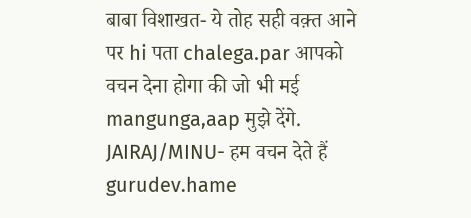बाबा विशाखत- ये तोह सही वक़्त आने पर hi पता chalega.par आपको वचन देना होगा की जो भी मई mangunga,aap मुझे देंगे.
JAIRAJ/MINU- हम वचन देते हैं gurudev.hame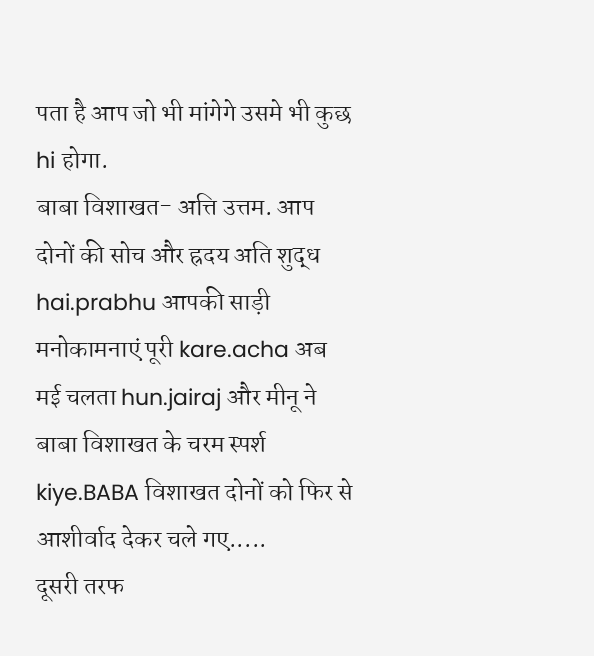पता है आप जो भी मांगेगे उसमे भी कुछ hi होगा.
बाबा विशाखत- अत्ति उत्तम. आप दोनों की सोच और ह्रदय अति शुद्ध hai.prabhu आपकी साड़ी मनोकामनाएं पूरी kare.acha अब मई चलता hun.jairaj और मीनू ने बाबा विशाखत के चरम स्पर्श kiye.BABA विशाखत दोनों को फिर से आशीर्वाद देकर चले गए.....
दूसरी तरफ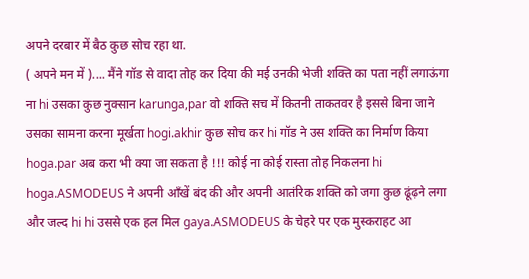अपने दरबार में बैठ कुछ सोच रहा था.
( अपने मन में ).... मैंने गॉड से वादा तोह कर दिया की मई उनकी भेजी शक्ति का पता नहीं लगाऊंगा ना hi उसका कुछ नुक्सान karunga,par वो शक्ति सच में कितनी ताकतवर है इससे बिना जाने उसका सामना करना मूर्खता hogi.akhir कुछ सोच कर hi गॉड ने उस शक्ति का निर्माण किया hoga.par अब करा भी क्या जा सकता है !!! कोई ना कोई रास्ता तोह निकलना hi hoga.ASMODEUS ने अपनी आँखें बंद की और अपनी आतंरिक शक्ति को जगा कुछ ढूंढ़ने लगा और जल्द hi hi उससे एक हल मिल gaya.ASMODEUS के चेहरे पर एक मुस्कराहट आ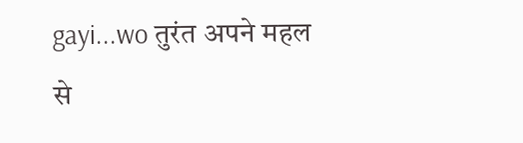gayi...wo तुरंत अपने महल से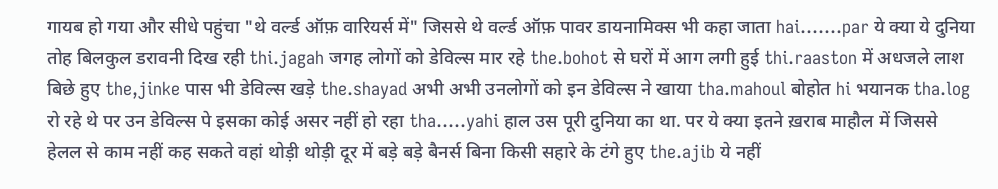गायब हो गया और सीधे पहुंचा "थे वर्ल्ड ऑफ़ वारियर्स में" जिससे थे वर्ल्ड ऑफ़ पावर डायनामिक्स भी कहा जाता hai.......par ये क्या ये दुनिया तोह बिलकुल डरावनी दिख रही thi.jagah जगह लोगों को डेविल्स मार रहे the.bohot से घरों में आग लगी हुई thi.raaston में अधजले लाश बिछे हुए the,jinke पास भी डेविल्स खड़े the.shayad अभी अभी उनलोगों को इन डेविल्स ने खाया tha.mahoul बोहोत hi भयानक tha.log रो रहे थे पर उन डेविल्स पे इसका कोई असर नहीं हो रहा tha.....yahi हाल उस पूरी दुनिया का था. पर ये क्या इतने ख़राब माहौल में जिससे हेलल से काम नहीं कह सकते वहां थोड़ी थोड़ी दूर में बड़े बड़े बैनर्स बिना किसी सहारे के टंगे हुए the.ajib ये नहीं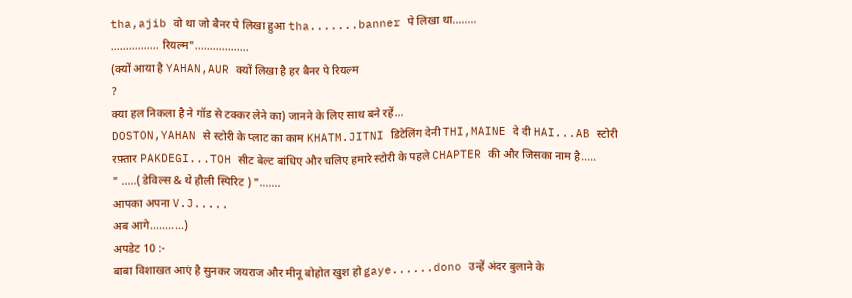tha,ajib वो था जो बैनर पे लिखा हुआ tha.......banner पे लिखा था........
................ रियल्म"..................
(क्यों आया है YAHAN,AUR क्यों लिखा है हर बैनर पे रियल्म
?
क्या हल निकला है ने गॉड से टक्कर लेने का) जानने के लिए साथ बने रहें...
DOSTON,YAHAN से स्टोरी के प्लाट का काम KHATM.JITNI डिटेलिंग देनी THI,MAINE दे दी HAI...AB स्टोरी रफ़्तार PAKDEGI...TOH सीट बेल्ट बांधिए और चलिए हमारे स्टोरी के पहले CHAPTER की और जिसका नाम है.....
" .....( डेविल्स & थे हौली स्पिरिट ) ".......
आपका अपना V.J.....
अब आगे...........)
अपडेट 10 :-
बाबा विशाखत आएं है सुनकर जयराज और मीनू बोहोत खुश हो gaye......dono उन्हें अंदर बुलाने के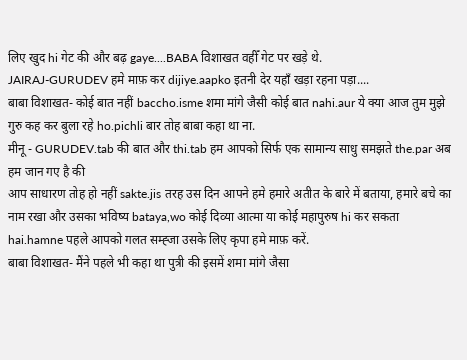लिए खुद hi गेट की और बढ़ gaye....BABA विशाखत वहीँ गेट पर खड़े थे.
JAIRAJ-GURUDEV हमे माफ़ कर dijiye.aapko इतनी देर यहाँ खड़ा रहना पड़ा....
बाबा विशाखत- कोई बात नहीं baccho.isme शमा मांगे जैसी कोई बात nahi.aur ये क्या आज तुम मुझे गुरु कह कर बुला रहे ho.pichli बार तोह बाबा कहा था ना.
मीनू - GURUDEV.tab की बात और thi.tab हम आपको सिर्फ एक सामान्य साधु समझते the.par अब हम जान गए है की
आप साधारण तोह हो नहीं sakte.jis तरह उस दिन आपने हमे हमारे अतीत के बारे में बताया, हमारे बचे का नाम रखा और उसका भविष्य bataya,wo कोई दिव्या आत्मा या कोई महापुरुष hi कर सकता hai.hamne पहले आपको गलत सम्ह्जा उसके लिए कृपा हमे माफ़ करें.
बाबा विशाखत- मैंने पहले भी कहा था पुत्री की इसमें शमा मांगे जैसा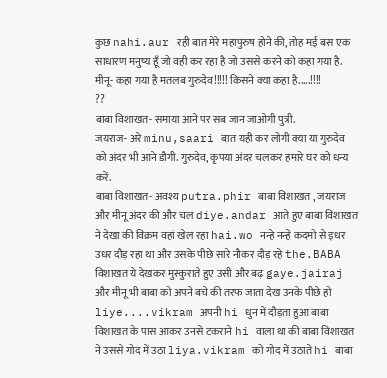कुछ nahi.aur रही बात मेरे महापुरुष होने की, तोह मई बस एक साधारण मनुष्य हूँ जो वही कर रहा है जो उससे करने को कहा गया है.
मीनू- कहा गया है मतलब गुरुदेव!!!!! किसने क्या कहा है.....!!!!
??
बाबा विशाखत- समाया आने पर सब जान जाओगी पुत्री.
जयराज- अरे minu,saari बात यही कर लोगी क्या या गुरुदेव को अंदर भी आने डौगी. गुरुदेव, कृपया अंदर चलकर हमारे घर को धन्य करें.
बाबा विशाखत- अवश्य putra.phir बाबा विशाखत , जयराज और मीनू अंदर की और चल diye.andar आते हुए बाबा विशाखत ने देखा की विक्रम वहां खेल रहा hai.wo नन्हे नन्हे कदमो से इधर उधर दौड़ रहा था और उसके पीछे सारे नौकर दौड़ रहे the.BABA विशाखत ये देखकर मुस्कुराते हुए उसी और बढ़ gaye.jairaj और मीनू भी बाबा को अपने बचे की तरफ जाता देख उनके पीछे हो liye....vikram अपनी hi धुन में दौड़ता हुआ बाबा विशाखत के पास आकर उनसे टकराने hi वाला था की बाबा विशाखत ने उससे गोद में उठा liya.vikram को गोद में उठाते hi बाबा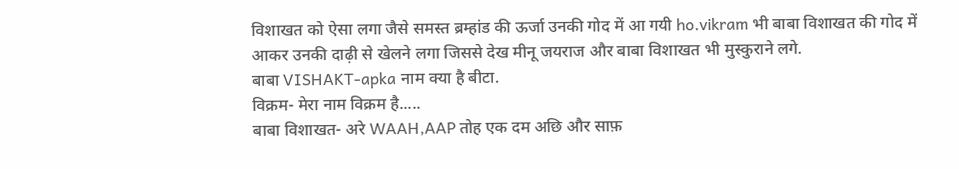विशाखत को ऐसा लगा जैसे समस्त ब्रम्हांड की ऊर्जा उनकी गोद में आ गयी ho.vikram भी बाबा विशाखत की गोद में आकर उनकी दाढ़ी से खेलने लगा जिससे देख मीनू जयराज और बाबा विशाखत भी मुस्कुराने लगे.
बाबा VISHAKT-apka नाम क्या है बीटा.
विक्रम- मेरा नाम विक्रम है.....
बाबा विशाखत- अरे WAAH,AAP तोह एक दम अछि और साफ़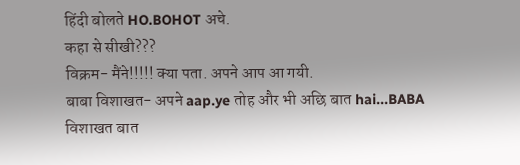हिंदी बोलते HO.BOHOT अचे.
कहा से सीखी???
विक्रम- मैंने!!!!! क्या पता. अपने आप आ गयी.
बाबा विशाखत- अपने aap.ye तोह और भी अछि बात hai...BABA विशाखत बात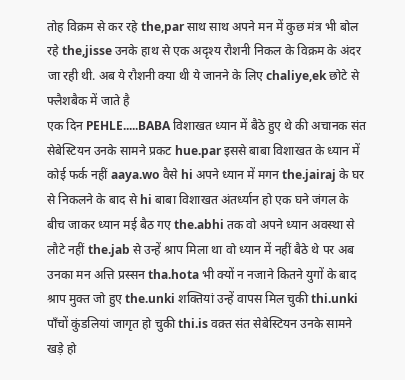तोह विक्रम से कर रहे the,par साथ साथ अपने मन में कुछ मंत्र भी बोल रहे the,jisse उनके हाथ से एक अदृश्य रौशनी निकल के विक्रम के अंदर जा रही थी. अब ये रौशनी क्या थी ये जानने के लिए chaliye,ek छोटे से फ्लैशबैक में जाते है
एक दिन PEHLE.....BABA विशाखत ध्यान में बैठे हुए थे की अचानक संत सेबेस्टियन उनके सामने प्रकट hue.par इससे बाबा विशाखत के ध्यान में कोई फर्क नहीं aaya.wo वैसे hi अपने ध्यान में मगन the.jairaj के घर से निकलने के बाद से hi बाबा विशाखत अंतर्ध्यान हो एक घने जंगल के बीच जाकर ध्यान मई बैठ गए the.abhi तक वो अपने ध्यान अवस्था से लौटे नहीं the.jab से उन्हें श्राप मिला था वो ध्यान में नहीं बैठे थे पर अब उनका मन अत्ति प्रस्सन tha.hota भी क्यों न नजाने कितने युगों के बाद श्राप मुक्त जो हुए the.unki शक्तियां उन्हें वापस मिल चुकी thi.unki पाँचों कुंडलियां जागृत हो चुकी thi.is वक़्त संत सेबेस्टियन उनके सामने खड़े हो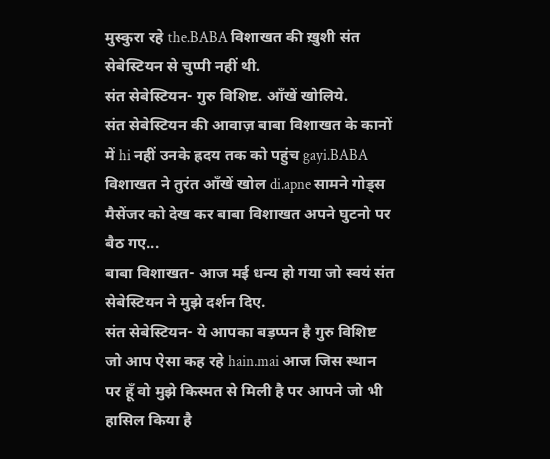मुस्कुरा रहे the.BABA विशाखत की ख़ुशी संत सेबेस्टियन से चुप्पी नहीं थी.
संत सेबेस्टियन- गुरु विशिष्ट. आँखें खोलिये.
संत सेबेस्टियन की आवाज़ बाबा विशाखत के कानों में hi नहीं उनके ह्रदय तक को पहुंच gayi.BABA विशाखत ने तुरंत आँखें खोल di.apne सामने गोड्स मैसेंजर को देख कर बाबा विशाखत अपने घुटनो पर बैठ गए...
बाबा विशाखत- आज मई धन्य हो गया जो स्वयं संत सेबेस्टियन ने मुझे दर्शन दिए.
संत सेबेस्टियन- ये आपका बड़प्पन है गुरु विशिष्ट जो आप ऐसा कह रहे hain.mai आज जिस स्थान पर हूँ वो मुझे किस्मत से मिली है पर आपने जो भी हासिल किया है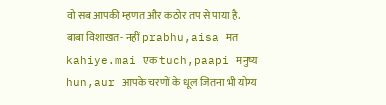वो सब आपकी म्हणत और कठोर तप से पाया है.
बाबा विशाखत- नहीं prabhu,aisa मत kahiye.mai एक tuch,paapi मनुष्य hun,aur आपके चरणों के धूल जितना भी योग्य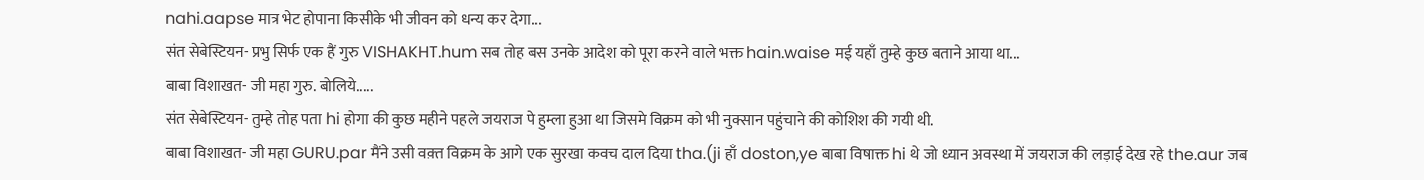nahi.aapse मात्र भेट होपाना किसीके भी जीवन को धन्य कर देगा...
संत सेबेस्टियन- प्रभु सिर्फ एक हैं गुरु VISHAKHT.hum सब तोह बस उनके आदेश को पूरा करने वाले भक्त hain.waise मई यहाँ तुम्हे कुछ बताने आया था...
बाबा विशाखत- जी महा गुरु. बोलिये.....
संत सेबेस्टियन- तुम्हे तोह पता hi होगा की कुछ महीने पहले जयराज पे हुम्ला हुआ था जिसमे विक्रम को भी नुक्सान पहुंचाने की कोशिश की गयी थी.
बाबा विशाखत- जी महा GURU.par मैंने उसी वक़्त विक्रम के आगे एक सुरखा कवच दाल दिया tha.(ji हाँ doston,ye बाबा विषाक्त hi थे जो ध्यान अवस्था में जयराज की लड़ाई देख रहे the.aur जब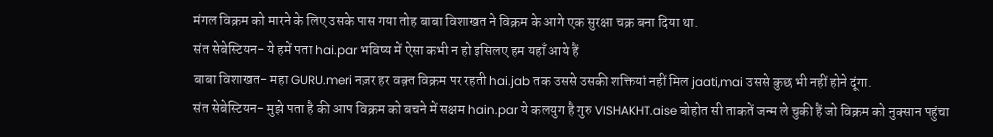मंगल विक्रम को मारने के लिए उसके पास गया तोह बाबा विशाखत ने विक्रम के आगे एक सुरक्षा चक्र बना दिया था.
संत सेबेस्टियन- ये हमें पता hai.par भविष्य में ऐसा कभी न हो इसिलए हम यहाँ आये हैं
बाबा विशाखत- महा GURU.meri नज़र हर वक़्त विक्रम पर रहती hai.jab तक उससे उसकी शक्तियां नहीं मिल jaati,mai उससे कुछ भी नहीं होने दूंगा.
संत सेबेस्टियन- मुझे पता है की आप विक्रम को बचने में सक्षम hain.par ये कलयुग है गुरु VISHAKHT.aise बोहोत सी ताकतें जन्म ले चुकी हैं जो विक्रम को नुक्सान पहुंचा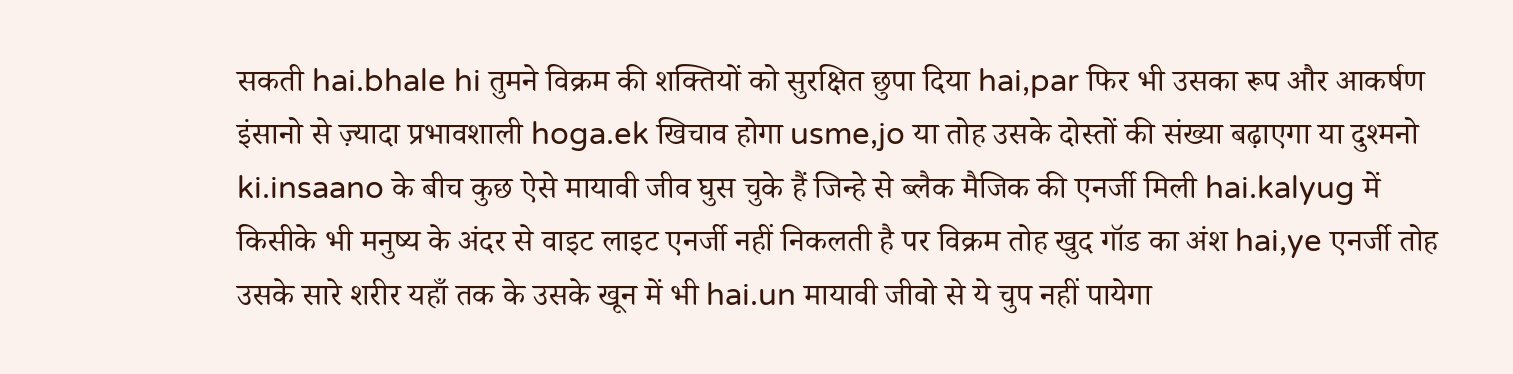सकती hai.bhale hi तुमने विक्रम की शक्तियों को सुरक्षित छुपा दिया hai,par फिर भी उसका रूप और आकर्षण इंसानो से ज़्यादा प्रभावशाली hoga.ek खिचाव होगा usme,jo या तोह उसके दोस्तों की संख्या बढ़ाएगा या दुश्मनो ki.insaano के बीच कुछ ऐसे मायावी जीव घुस चुके हैं जिन्हे से ब्लैक मैजिक की एनर्जी मिली hai.kalyug में किसीके भी मनुष्य के अंदर से वाइट लाइट एनर्जी नहीं निकलती है पर विक्रम तोह खुद गॉड का अंश hai,ye एनर्जी तोह उसके सारे शरीर यहाँ तक के उसके खून में भी hai.un मायावी जीवो से ये चुप नहीं पायेगा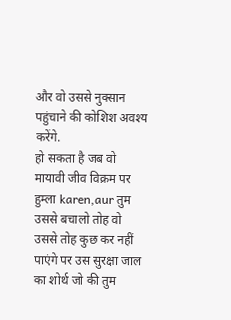और वो उससे नुक्सान पहुंचाने की कोशिश अवश्य करेंगे.
हो सकता है जब वो मायावी जीव विक्रम पर हुम्ला karen,aur तुम उससे बचालो तोह वो उससे तोह कुछ कर नहीं पाएंगे पर उस सुरक्षा जाल का शोर्थ जो की तुम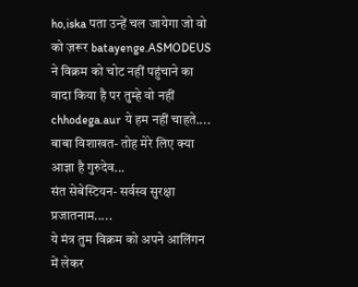ho,iska पता उन्हें चल जायेगा जो वो को ज़रूर batayenge.ASMODEUS ने विक्रम को चोट नहीं पहुंचाने का वादा किया है पर तुम्हे वो नहीं chhodega.aur ये हम नहीं चाहते....
बाबा विशाखत- तोह मेरे लिए क्या आज्ञा है गुरुदेव...
संत सेबेस्टियन- सर्वस्व सुरक्षा प्रजातनाम.....
ये मंत्र तुम विक्रम को अपने आलिंगन में लेकर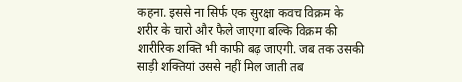कहना. इससे ना सिर्फ एक सुरक्षा कवच विक्रम के शरीर के चारो और फैले जाएगा बल्कि विक्रम की शारीरिक शक्ति भी काफी बढ़ जाएगी. जब तक उसकी साड़ी शक्तियां उससे नहीं मिल जाती तब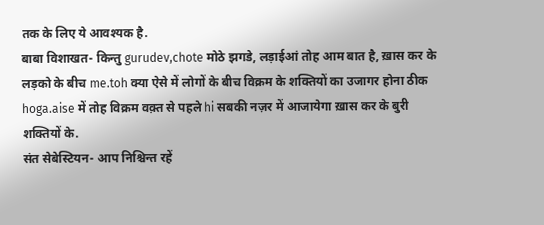तक के लिए ये आवश्यक है.
बाबा विशाखत- किन्तु gurudev,chote मोठे झगडे, लड़ाईआं तोह आम बात है, ख़ास कर के लड़को के बीच me.toh क्या ऐसे में लोगों के बीच विक्रम के शक्तियों का उजागर होना ठीक hoga.aise में तोह विक्रम वक़्त से पहले hi सबकी नज़र में आजायेगा ख़ास कर के बुरी शक्तियों के.
संत सेबेस्टियन- आप निश्चिन्त रहें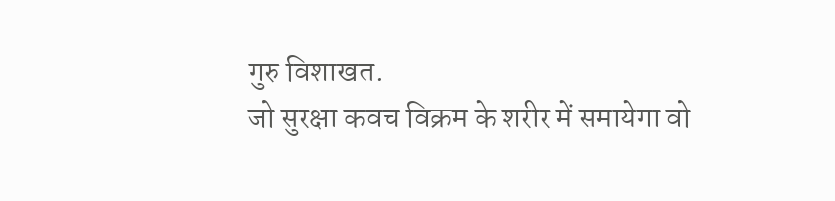गुरु विशाखत.
जो सुरक्षा कवच विक्रम के शरीर में समायेगा वो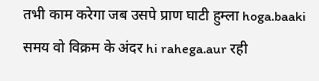तभी काम करेगा जब उसपे प्राण घाटी हुम्ला hoga.baaki समय वो विक्रम के अंदर hi rahega.aur रही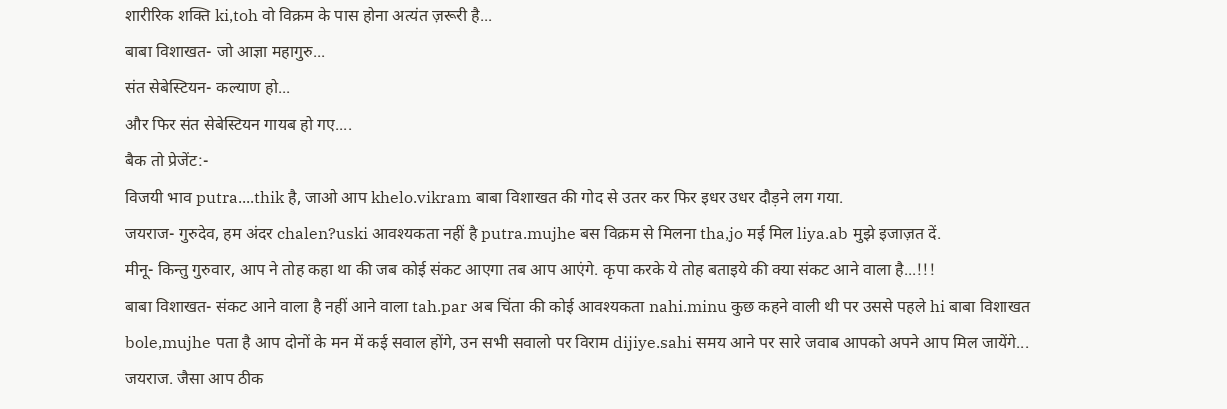शारीरिक शक्ति ki,toh वो विक्रम के पास होना अत्यंत ज़रूरी है...
बाबा विशाखत- जो आज्ञा महागुरु...
संत सेबेस्टियन- कल्याण हो...
और फिर संत सेबेस्टियन गायब हो गए....
बैक तो प्रेजेंट:-
विजयी भाव putra....thik है, जाओ आप khelo.vikram बाबा विशाखत की गोद से उतर कर फिर इधर उधर दौड़ने लग गया.
जयराज- गुरुदेव, हम अंदर chalen?uski आवश्यकता नहीं है putra.mujhe बस विक्रम से मिलना tha,jo मई मिल liya.ab मुझे इजाज़त दें.
मीनू- किन्तु गुरुवार, आप ने तोह कहा था की जब कोई संकट आएगा तब आप आएंगे. कृपा करके ये तोह बताइये की क्या संकट आने वाला है...!!!
बाबा विशाखत- संकट आने वाला है नहीं आने वाला tah.par अब चिंता की कोई आवश्यकता nahi.minu कुछ कहने वाली थी पर उससे पहले hi बाबा विशाखत bole,mujhe पता है आप दोनों के मन में कई सवाल होंगे, उन सभी सवालो पर विराम dijiye.sahi समय आने पर सारे जवाब आपको अपने आप मिल जायेंगे...
जयराज. जैसा आप ठीक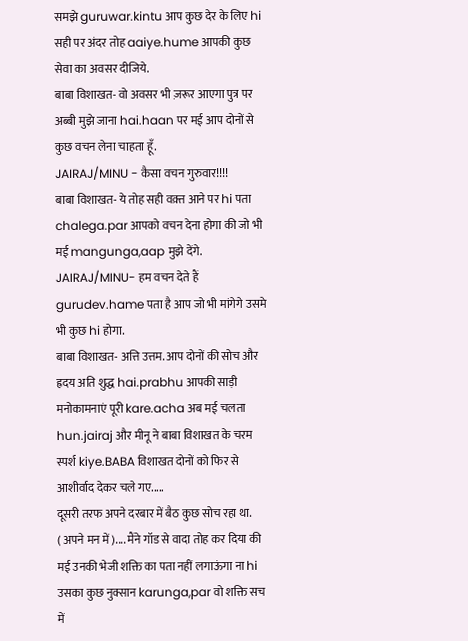समझे guruwar.kintu आप कुछ देर के लिए hi सही पर अंदर तोह aaiye.hume आपकी कुछ सेवा का अवसर दीजिये.
बाबा विशाखत- वो अवसर भी ज़रूर आएगा पुत्र पर अब्बी मुझे जाना hai.haan पर मई आप दोनों से कुछ वचन लेना चाहता हूँ.
JAIRAJ/MINU - कैसा वचन गुरुवार!!!!
बाबा विशाखत- ये तोह सही वक़्त आने पर hi पता chalega.par आपको वचन देना होगा की जो भी मई mangunga,aap मुझे देंगे.
JAIRAJ/MINU- हम वचन देते हैं gurudev.hame पता है आप जो भी मांगेगे उसमे भी कुछ hi होगा.
बाबा विशाखत- अत्ति उत्तम. आप दोनों की सोच और ह्रदय अति शुद्ध hai.prabhu आपकी साड़ी मनोकामनाएं पूरी kare.acha अब मई चलता hun.jairaj और मीनू ने बाबा विशाखत के चरम स्पर्श kiye.BABA विशाखत दोनों को फिर से आशीर्वाद देकर चले गए.....
दूसरी तरफ अपने दरबार में बैठ कुछ सोच रहा था.
( अपने मन में ).... मैंने गॉड से वादा तोह कर दिया की मई उनकी भेजी शक्ति का पता नहीं लगाऊंगा ना hi उसका कुछ नुक्सान karunga,par वो शक्ति सच में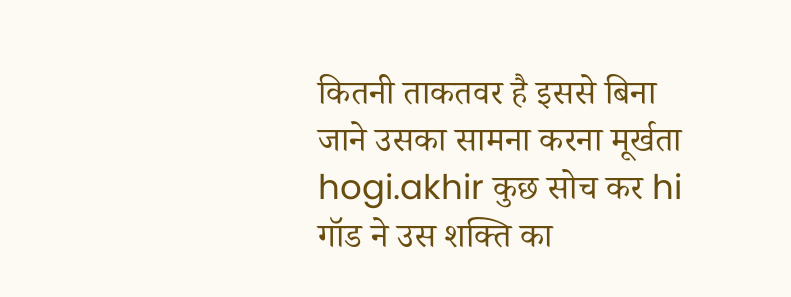कितनी ताकतवर है इससे बिना जाने उसका सामना करना मूर्खता hogi.akhir कुछ सोच कर hi गॉड ने उस शक्ति का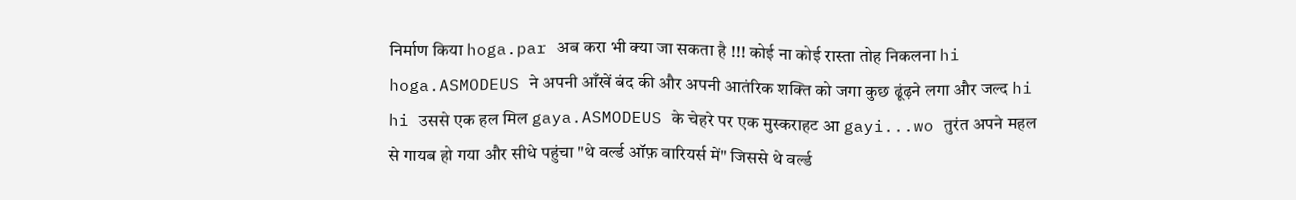निर्माण किया hoga.par अब करा भी क्या जा सकता है !!! कोई ना कोई रास्ता तोह निकलना hi hoga.ASMODEUS ने अपनी आँखें बंद की और अपनी आतंरिक शक्ति को जगा कुछ ढूंढ़ने लगा और जल्द hi hi उससे एक हल मिल gaya.ASMODEUS के चेहरे पर एक मुस्कराहट आ gayi...wo तुरंत अपने महल से गायब हो गया और सीधे पहुंचा "थे वर्ल्ड ऑफ़ वारियर्स में" जिससे थे वर्ल्ड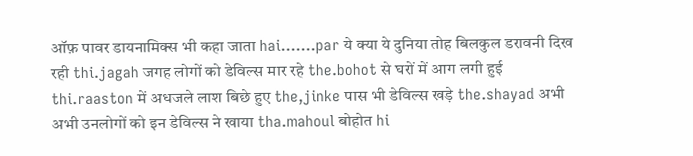ऑफ़ पावर डायनामिक्स भी कहा जाता hai.......par ये क्या ये दुनिया तोह बिलकुल डरावनी दिख रही thi.jagah जगह लोगों को डेविल्स मार रहे the.bohot से घरों में आग लगी हुई thi.raaston में अधजले लाश बिछे हुए the,jinke पास भी डेविल्स खड़े the.shayad अभी अभी उनलोगों को इन डेविल्स ने खाया tha.mahoul बोहोत hi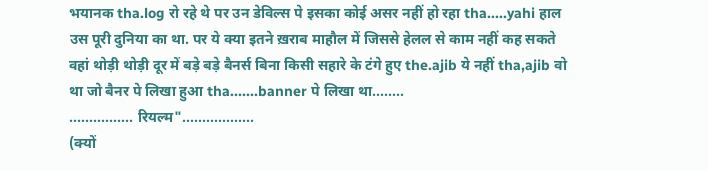भयानक tha.log रो रहे थे पर उन डेविल्स पे इसका कोई असर नहीं हो रहा tha.....yahi हाल उस पूरी दुनिया का था. पर ये क्या इतने ख़राब माहौल में जिससे हेलल से काम नहीं कह सकते वहां थोड़ी थोड़ी दूर में बड़े बड़े बैनर्स बिना किसी सहारे के टंगे हुए the.ajib ये नहीं tha,ajib वो था जो बैनर पे लिखा हुआ tha.......banner पे लिखा था........
................ रियल्म"..................
(क्यों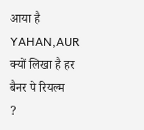आया है YAHAN,AUR क्यों लिखा है हर बैनर पे रियल्म
?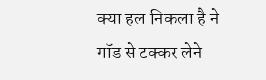क्या हल निकला है ने गॉड से टक्कर लेने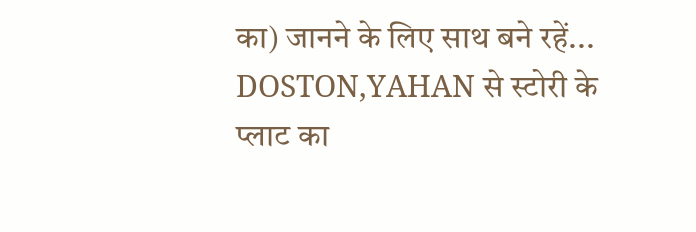का) जानने के लिए साथ बने रहें...
DOSTON,YAHAN से स्टोरी के प्लाट का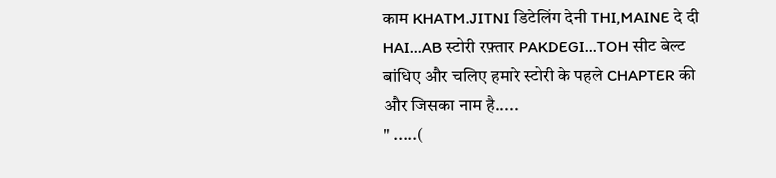काम KHATM.JITNI डिटेलिंग देनी THI,MAINE दे दी HAI...AB स्टोरी रफ़्तार PAKDEGI...TOH सीट बेल्ट बांधिए और चलिए हमारे स्टोरी के पहले CHAPTER की और जिसका नाम है.....
" .....(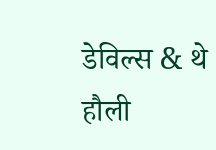डेविल्स & थे हौली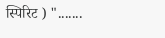स्पिरिट ) ".......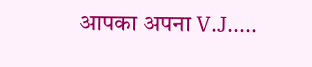आपका अपना V.J.....